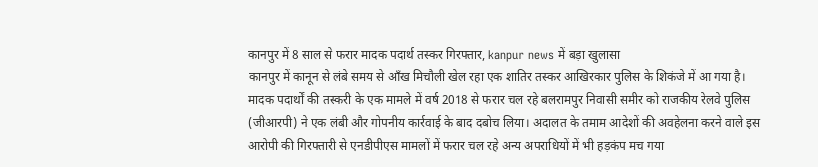कानपुर में 8 साल से फरार मादक पदार्थ तस्कर गिरफ्तार, kanpur news में बड़ा खुलासा
कानपुर में कानून से लंबे समय से आँख मिचौली खेल रहा एक शातिर तस्कर आखिरकार पुलिस के शिकंजे में आ गया है। मादक पदार्थों की तस्करी के एक मामले में वर्ष 2018 से फरार चल रहे बलरामपुर निवासी समीर को राजकीय रेलवे पुलिस (जीआरपी) ने एक लंबी और गोपनीय कार्रवाई के बाद दबोच लिया। अदालत के तमाम आदेशों की अवहेलना करने वाले इस आरोपी की गिरफ्तारी से एनडीपीएस मामलों में फरार चल रहे अन्य अपराधियों में भी हड़कंप मच गया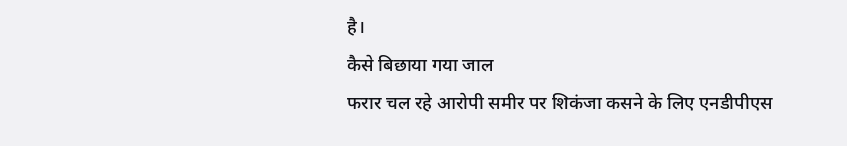है।
कैसे बिछाया गया जाल
फरार चल रहे आरोपी समीर पर शिकंजा कसने के लिए एनडीपीएस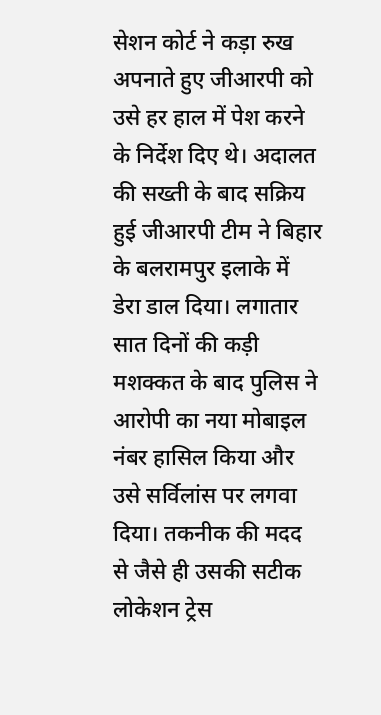सेशन कोर्ट ने कड़ा रुख अपनाते हुए जीआरपी को उसे हर हाल में पेश करने के निर्देश दिए थे। अदालत की सख्ती के बाद सक्रिय हुई जीआरपी टीम ने बिहार के बलरामपुर इलाके में डेरा डाल दिया। लगातार सात दिनों की कड़ी मशक्कत के बाद पुलिस ने आरोपी का नया मोबाइल नंबर हासिल किया और उसे सर्विलांस पर लगवा दिया। तकनीक की मदद से जैसे ही उसकी सटीक लोकेशन ट्रेस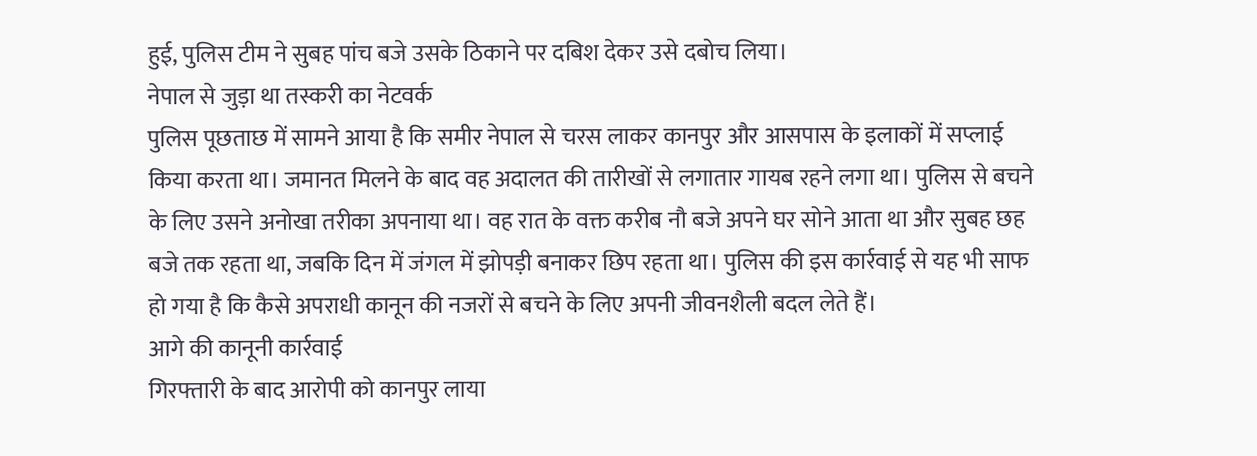हुई, पुलिस टीम ने सुबह पांच बजे उसके ठिकाने पर दबिश देकर उसे दबोच लिया।
नेपाल से जुड़ा था तस्करी का नेटवर्क
पुलिस पूछताछ में सामने आया है कि समीर नेपाल से चरस लाकर कानपुर और आसपास के इलाकों में सप्लाई किया करता था। जमानत मिलने के बाद वह अदालत की तारीखों से लगातार गायब रहने लगा था। पुलिस से बचने के लिए उसने अनोखा तरीका अपनाया था। वह रात के वक्त करीब नौ बजे अपने घर सोने आता था और सुबह छह बजे तक रहता था, जबकि दिन में जंगल में झोपड़ी बनाकर छिप रहता था। पुलिस की इस कार्रवाई से यह भी साफ हो गया है कि कैसे अपराधी कानून की नजरों से बचने के लिए अपनी जीवनशैली बदल लेते हैं।
आगे की कानूनी कार्रवाई
गिरफ्तारी के बाद आरोपी को कानपुर लाया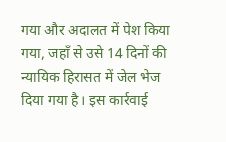गया और अदालत में पेश किया गया, जहाँ से उसे 14 दिनों की न्यायिक हिरासत में जेल भेज दिया गया है। इस कार्रवाई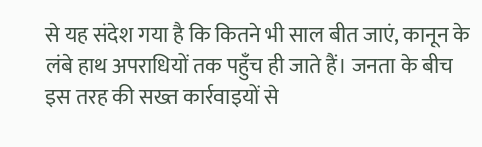से यह संदेश गया है कि कितने भी साल बीत जाएं, कानून के लंबे हाथ अपराधियों तक पहुँच ही जाते हैं। जनता के बीच इस तरह की सख्त कार्रवाइयों से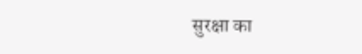सुरक्षा का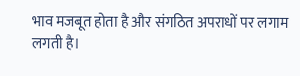भाव मजबूत होता है और संगठित अपराधों पर लगाम लगती है।